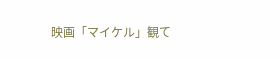映画「マイケル」観て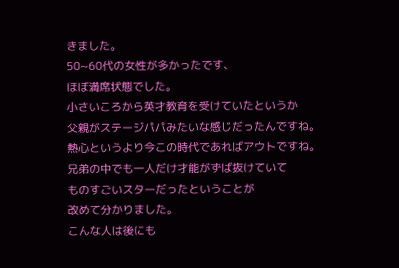きました。
50~60代の女性が多かったです、
ほぼ満席状態でした。
小さいころから英才教育を受けていたというか
父親がステージパパみたいな感じだったんですね。
熱心というより今この時代であればアウトですね。
兄弟の中でも一人だけ才能がずば抜けていて
ものすごいスターだったということが
改めて分かりました。
こんな人は後にも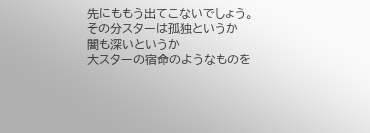先にももう出てこないでしょう。
その分スターは孤独というか
闇も深いというか
大スターの宿命のようなものを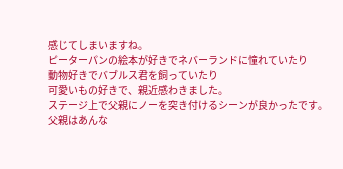感じてしまいますね。
ピーターパンの絵本が好きでネバーランドに憧れていたり
動物好きでバブルス君を飼っていたり
可愛いもの好きで、親近感わきました。
ステージ上で父親にノーを突き付けるシーンが良かったです。
父親はあんな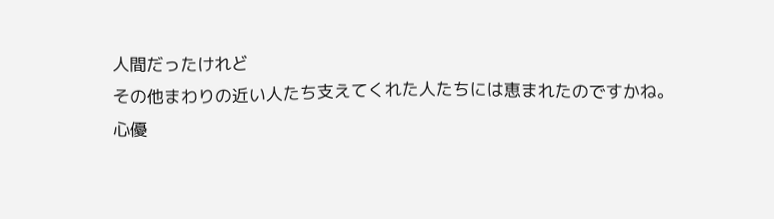人間だったけれど
その他まわりの近い人たち支えてくれた人たちには恵まれたのですかね。
心優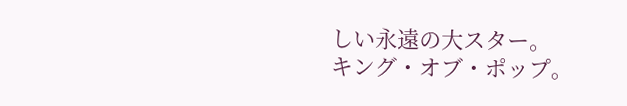しい永遠の大スター。
キング・オブ・ポップ。